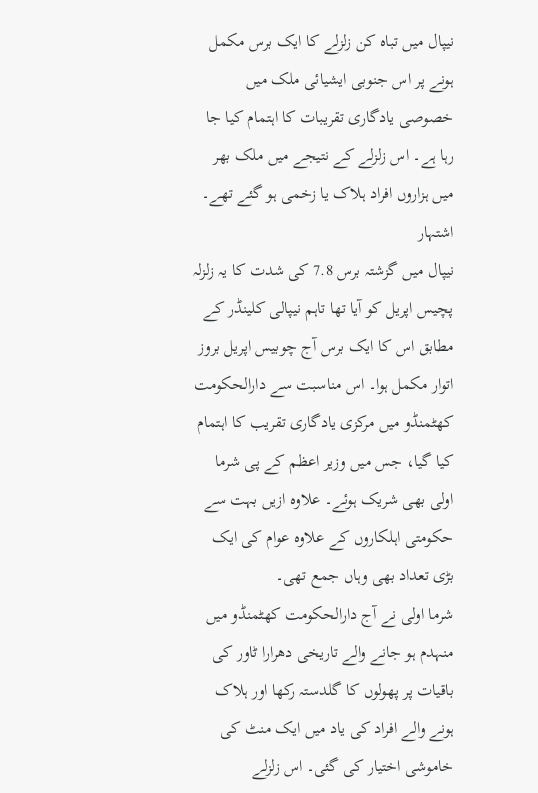نیپال میں تباہ کن زلزلے کا ایک برس مکمل ہونے پر اس جنوبی ایشیائی ملک میں خصوصی یادگاری تقریبات کا اہتمام کیا جا رہا ہے۔ اس زلزلے کے نتیجے میں ملک بھر میں ہزاروں افراد ہلاک یا زخمی ہو گئے تھے۔
اشتہار
نیپال میں گزشتہ برس 7.8 کی شدت کا یہ زلزلہ پچیس اپریل کو آیا تھا تاہم نیپالی کلینڈر کے مطابق اس کا ایک برس آج چوبیس اپریل بروز اتوار مکمل ہوا۔ اس مناسبت سے دارالحکومت کھٹمنڈو میں مرکزی یادگاری تقریب کا اہتمام کیا گیا، جس میں وزیر اعظم کے پی شرما اولی بھی شریک ہوئے۔ علاوہ ازیں بہت سے حکومتی اہلکاروں کے علاوہ عوام کی ایک بڑی تعداد بھی وہاں جمع تھی۔
شرما اولی نے آج دارالحکومت کھٹمنڈو میں منہدم ہو جانے والے تاریخی دھرارا ٹاور کی باقیات پر پھولوں کا گلدستہ رکھا اور ہلاک ہونے والے افراد کی یاد میں ایک منٹ کی خاموشی اختیار کی گئی۔ اس زلزلے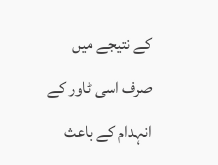کے نتیجے میں صرف اسی ٹاور کے انہدام کے باعث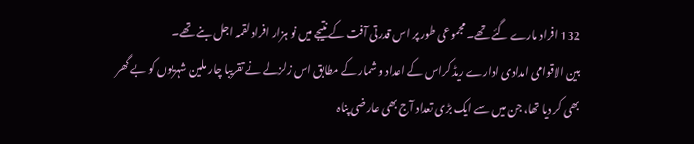132 افراد مارے گئے تھے۔ مجموعی طور پر اس قدرتی آفت کے نتیجے میں نو ہزار افراد لقمہ اجل بنے تھے۔
بین الاقوامی امدادی ادارے ریڈ کراس کے اعداد و شمار کے مطابق اس زلزلے نے تقریبا چار ملین شہریوں کو بے گھر بھی کر دیا تھا، جن میں سے ایک بڑی تعداد آج بھی عارضی پناہ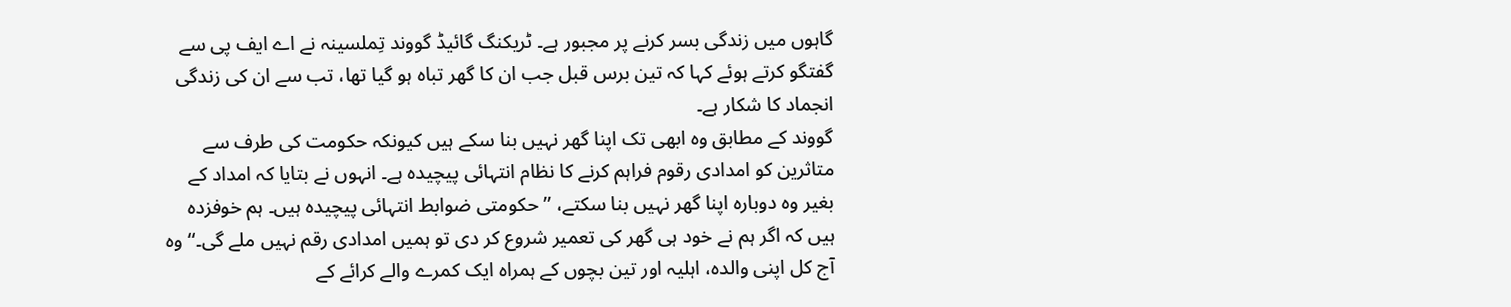گاہوں میں زندگی بسر کرنے پر مجبور ہے۔ ٹریکنگ گائیڈ گووند تِملسینہ نے اے ایف پی سے گفتگو کرتے ہوئے کہا کہ تین برس قبل جب ان کا گھر تباہ ہو گیا تھا، تب سے ان کی زندگی انجماد کا شکار ہے۔
گووند کے مطابق وہ ابھی تک اپنا گھر نہیں بنا سکے ہیں کیونکہ حکومت کی طرف سے متاثرین کو امدادی رقوم فراہم کرنے کا نظام انتہائی پیچیدہ ہے۔ انہوں نے بتایا کہ امداد کے بغیر وہ دوبارہ اپنا گھر نہیں بنا سکتے، ’’حکومتی ضوابط انتہائی پیچیدہ ہیں۔ ہم خوفزدہ ہیں کہ اگر ہم نے خود ہی گھر کی تعمیر شروع کر دی تو ہمیں امدادی رقم نہیں ملے گی۔‘‘ وہ آج کل اپنی والدہ، اہلیہ اور تین بچوں کے ہمراہ ایک کمرے والے کرائے کے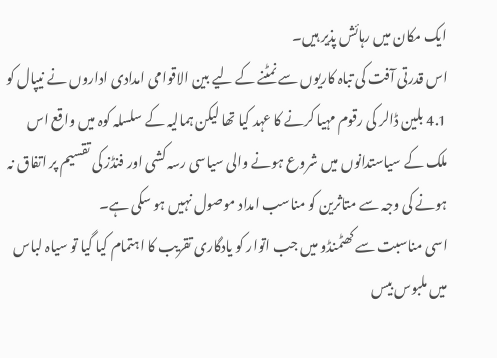ایک مکان میں رہائش پذیر ہیں۔
اس قدرتی آفت کی تباہ کاریوں سے نمٹنے کے لیے بین الاقوامی امدادی اداروں نے نیپال کو 4.1 بلین ڈالر کی رقوم مہیا کرنے کا عہد کیا تھا لیکن ہمالیہ کے سلسلہ کوہ میں واقع اس ملک کے سیاستدانوں میں شروع ہونے والی سیاسی رسہ کشی اور فنڈز کی تقسیم پر اتفاق نہ ہونے کی وجہ سے متاثرین کو مناسب امداد موصول نہیں ہو سکی ہے۔
اسی مناسبت سے کھٹمنڈو میں جب اتوار کو یادگاری تقریب کا اہتمام کیا گیا تو سیاہ لباس میں ملبوس بیس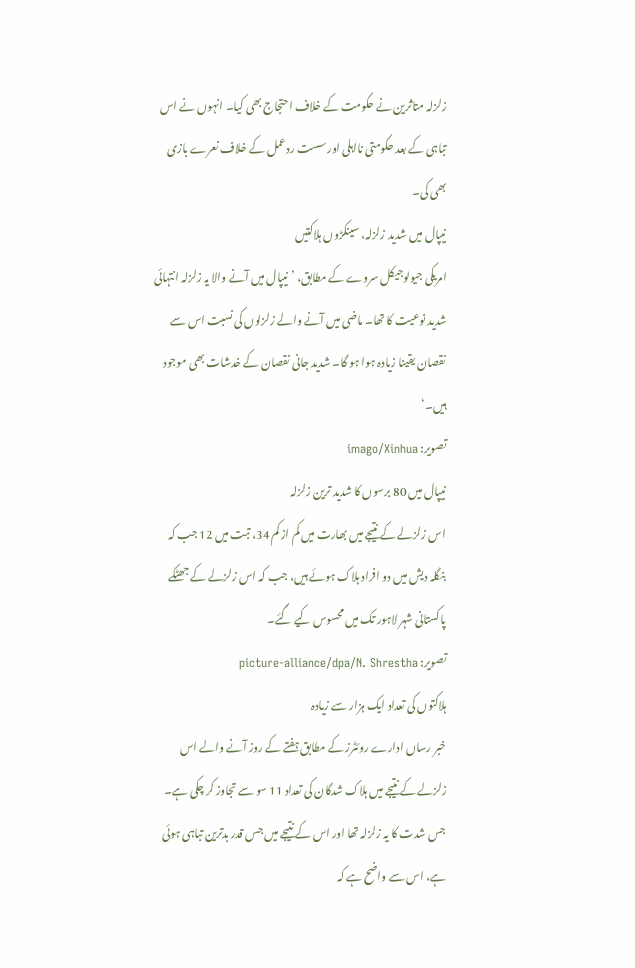زلزلہ متاثرین نے حکومت کے خلاف احتجاج بھی کیا۔ انہوں نے اس تباہی کے بعد حکومتی نااہلی اور سست ردعمل کے خلاف نعرے بازی بھی کی۔
نیپال میں شدید زلزلہ، سینکڑوں ہلاکتیں
امریکی جیولوجیکل سروے کے مطابق، ’نیپال میں آنے والا یہ زلزلہ انتہائی شدید نوعیت کا تھا۔ ماضی میں آنے والے زلزلوں کی نسبت اس سے نقصان یقینا زیادہ ہوا ہو گا۔ شدید جانی نقصان کے خدشات بھی موجود ہیں۔‘
تصویر: imago/Xinhua
نیپال میں 80 برسوں کا شدید ترین زلزلہ
اس زلزلے کے نتیجے میں بھارت میں کم از کم 34، تبت میں 12 جب کہ بنگلہ دیش میں دو افراد ہلاک ہوئے ہیں، جب کہ اس زلزلے کے جھٹکے پاکستانی شہر لاہور تک میں محسوس کیے گئے۔
تصویر: picture-alliance/dpa/N. Shrestha
ہلاکتوں کی تعداد ایک ہزار سے زیادہ
خبر رساں ادارے روئٹرز کے مطابق ہفتے کے روز آنے والے اس زلزلے کے نتیجے میں ہلاک شدگان کی تعداد 11 سو سے تجاوز کر چکی ہے۔ جس شدت کا یہ زلزلہ تھا اور اس کے نتیجے میں جس قدر بدترین تباہی ہوئی ہے، اس سے واضح ہے کہ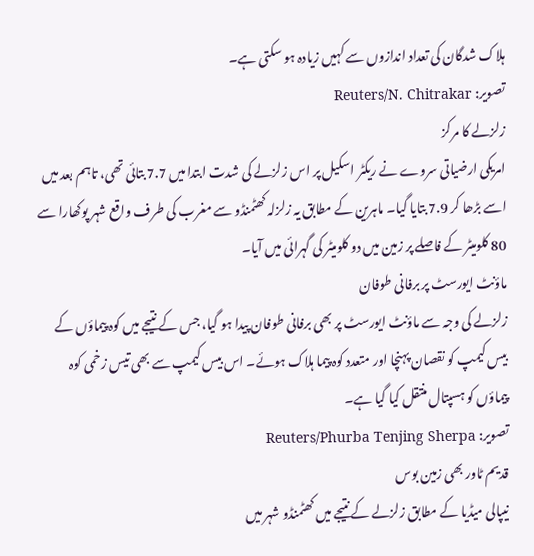ہلاک شدگان کی تعداد اندازوں سے کہیں زیادہ ہو سکتی ہے۔
تصویر: Reuters/N. Chitrakar
زلزلے کا مرکز
امریکی ارضیاتی سروے نے ریکٹر اسکیل پر اس زلزلے کی شدت ابتدا میں 7.7 بتائی تھی، تاہم بعد میں اسے بڑھا کر 7.9 بتایا گیا۔ ماہرین کے مطابق یہ زلزلہ کھٹمنڈو سے مغرب کی طرف واقع شہر پوکھارا سے 80 کلومیٹر کے فاصلے پر زمین میں دو کلومیٹر کی گہرائی میں آیا۔
ماؤنٹ ایورسٹ پر برفانی طوفان
زلزلے کی وجہ سے ماؤنٹ ایورسٹ پر بھی برفانی طوفان پیدا ہو گیا، جس کے نتیجے میں کوہ پیماؤں کے بیس کیمپ کو نقصان پہنچا اور متعدد کوہ پیما ہلاک ہوئے۔ اس بیس کیمپ سے بھی تیس زخمی کوہ پیماؤں کو ہسپتال منتقل کیا گیا ہے۔
تصویر: Reuters/Phurba Tenjing Sherpa
قدیم ٹاور بھی زمین بوس
نیپالی میڈیا کے مطابق زلزلے کے نتیجے میں کھٹمنڈو شہر میں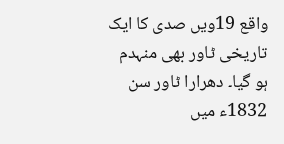واقع 19ویں صدی کا ایک تاریخی ٹاور بھی منہدم ہو گیا۔ دھرارا ٹاور سن 1832ء میں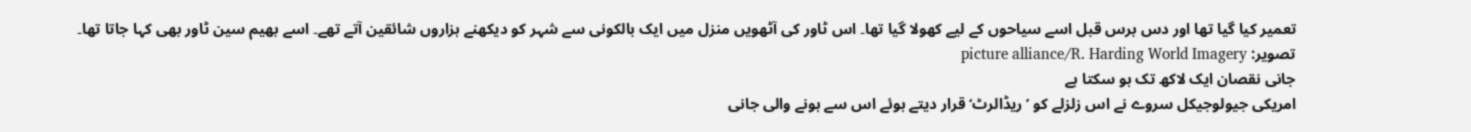تعمیر کیا گیا تھا اور دس برس قبل اسے سیاحوں کے لیے کھولا گیا تھا۔ اس ٹاور کی آٹھویں منزل میں ایک بالکونی سے شہر کو دیکھنے ہزاروں شائقین آتے تھے۔ اسے بھیم سین ٹاور بھی کہا جاتا تھا۔
تصویر: picture alliance/R. Harding World Imagery
جانی نقصان ایک لاکھ تک ہو سکتا ہے
امریکی جیولوجیکل سروے نے اس زلزلے کو ’ریڈالرٹ‘ قرار دیتے ہوئے اس سے ہونے والی جانی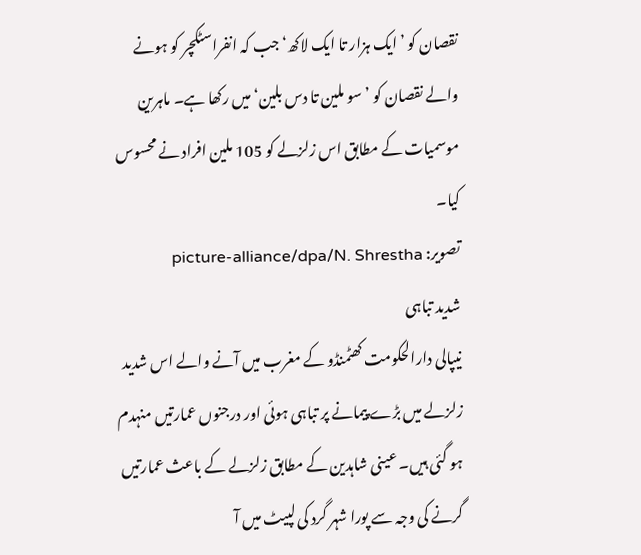نقصان کو ’ایک ہزار تا ایک لاکھ‘ جب کہ انفراسٹکچر کو ہونے والے نقصان کو ’سو ملین تا دس بلین‘ میں رکھا ہے۔ ماہرین موسمیات کے مطابق اس زلزلے کو 105 ملین افراد نے محسوس کیا۔
تصویر: picture-alliance/dpa/N. Shrestha
شدید تباہی
نیپالی دارالحکومت کھٹمنڈو کے مغرب میں آنے والے اس شدید زلزلے میں بڑے پیمانے پر تباہی ہوئی اور درجنوں عمارتیں منہدم ہو گئی ہیں۔ عینی شاہدین کے مطابق زلزلے کے باعث عمارتیں گرنے کی وجہ سے پورا شہر گرد کی لپیٹ میں آ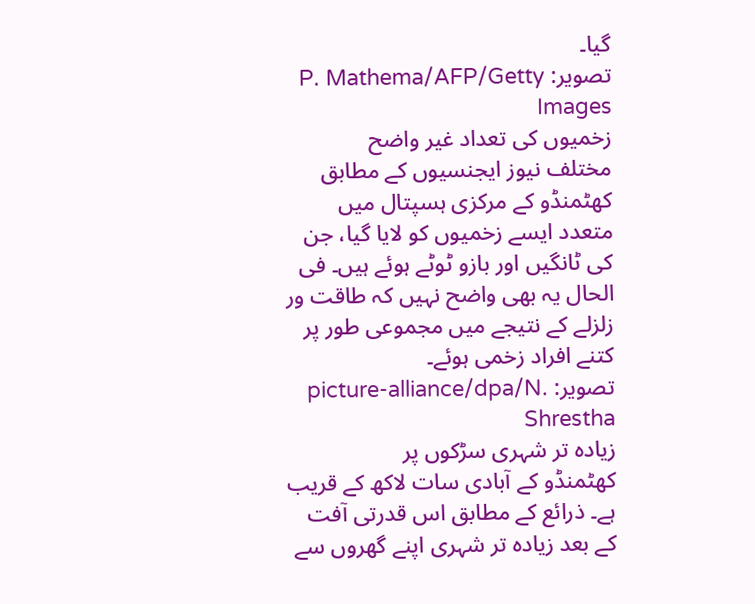گیا۔
تصویر: P. Mathema/AFP/Getty Images
زخمیوں کی تعداد غیر واضح
مختلف نیوز ایجنسیوں کے مطابق کھٹمنڈو کے مرکزی ہسپتال میں متعدد ایسے زخمیوں کو لایا گیا، جن کی ٹانگیں اور بازو ٹوٹے ہوئے ہیں۔ فی الحال یہ بھی واضح نہیں کہ طاقت ور زلزلے کے نتیجے میں مجموعی طور پر کتنے افراد زخمی ہوئے۔
تصویر: picture-alliance/dpa/N. Shrestha
زیادہ تر شہری سڑکوں پر
کھٹمنڈو کے آبادی سات لاکھ کے قریب ہے۔ ذرائع کے مطابق اس قدرتی آفت کے بعد زیادہ تر شہری اپنے گھروں سے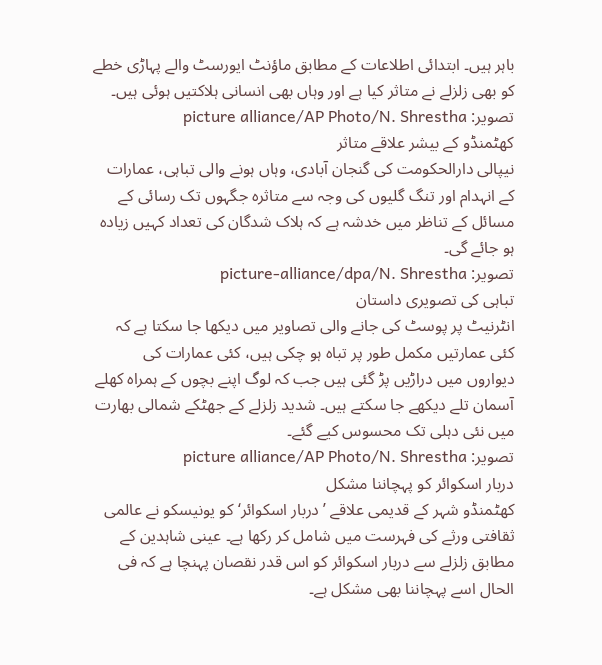باہر ہیں۔ ابتدائی اطلاعات کے مطابق ماؤنٹ ایورسٹ والے پہاڑی خطے کو بھی زلزلے نے متاثر کیا ہے اور وہاں بھی انسانی ہلاکتیں ہوئی ہیں۔
تصویر: picture alliance/AP Photo/N. Shrestha
کھٹمنڈو کے بیشر علاقے متاثر
نیپالی دارالحکومت کی گنجان آبادی، وہاں ہونے والی تباہی، عمارات کے انہدام اور تنگ گلیوں کی وجہ سے متاثرہ جگہوں تک رسائی کے مسائل کے تناظر میں خدشہ ہے کہ ہلاک شدگان کی تعداد کہیں زیادہ ہو جائے گی۔
تصویر: picture-alliance/dpa/N. Shrestha
تباہی کی تصویری داستان
انٹرنیٹ پر پوسٹ کی جانے والی تصاویر میں دیکھا جا سکتا ہے کہ کئی عمارتیں مکمل طور پر تباہ ہو چکی ہیں، کئی عمارات کی دیواروں میں دراڑیں پڑ گئی ہیں جب کہ لوگ اپنے بچوں کے ہمراہ کھلے آسمان تلے دیکھے جا سکتے ہیں۔ شدید زلزلے کے جھٹکے شمالی بھارت میں نئی دہلی تک محسوس کیے گئے۔
تصویر: picture alliance/AP Photo/N. Shrestha
دربار اسکوائر کو پہچاننا مشکل
کھٹمنڈو شہر کے قدیمی علاقے ’دربار اسکوائر‘ کو یونیسکو نے عالمی ثقافتی ورثے کی فہرست میں شامل کر رکھا ہے۔ عینی شاہدین کے مطابق زلزلے سے دربار اسکوائر کو اس قدر نقصان پہنچا ہے کہ فی الحال اسے پہچاننا بھی مشکل ہے۔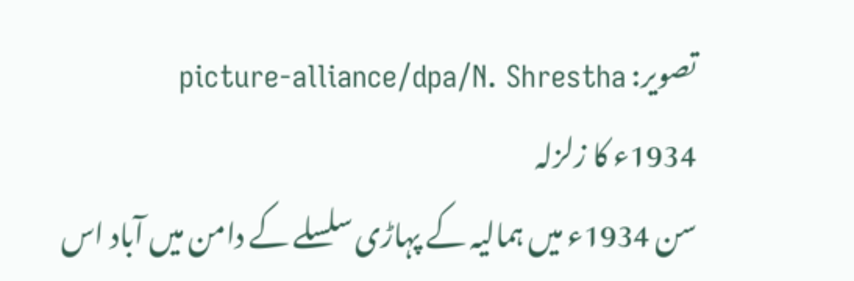تصویر: picture-alliance/dpa/N. Shrestha
1934ء کا زلزلہ
سن 1934ء میں ہمالیہ کے پہاڑی سلسلے کے دامن میں آباد اس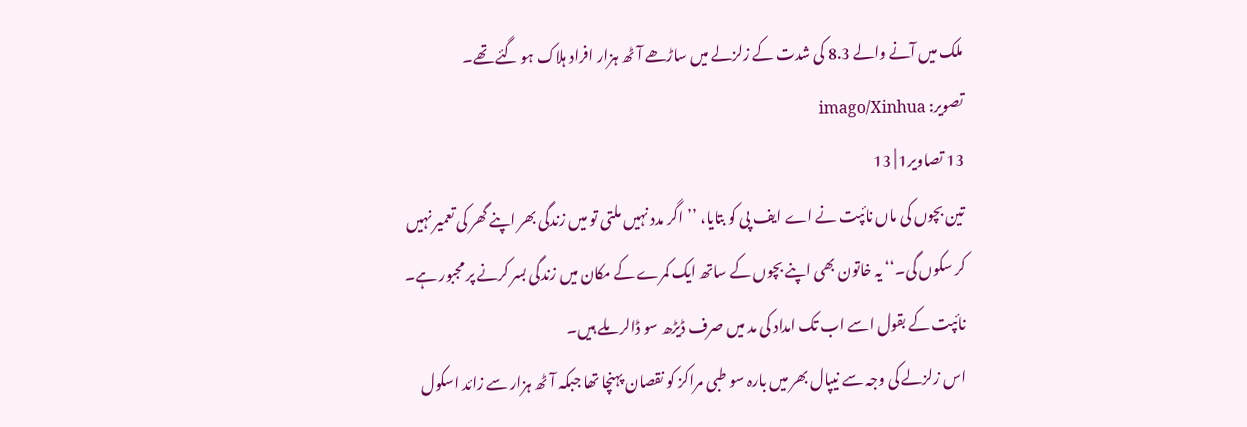ملک میں آنے والے 8.3 کی شدت کے زلزلے میں ساڑھے آٹھ ہزار افراد ہلاک ہو گئے تھے۔
تصویر: imago/Xinhua
13 تصاویر1 | 13
تین بچوں کی ماں نائپت نے اے ایف پی کو بتایا، ’’اگر مدد نہیں ملتی تو میں زندگی بھر اپنے گھر کی تعمیر نہیں کر سکوں گی۔‘‘ یہ خاتون بھی اپنے بچوں کے ساتھ ایک کمرے کے مکان میں زندگی بسر کرنے پر مجبور ہے۔ نائپت کے بقول اسے اب تک امداد کی مد میں صرف ڈیڑھ سو ڈالر ملے ہیں۔
اس زلزلے کی وجہ سے نیپال بھر میں بارہ سو طبی مراکز کو نقصان پہنچا تھا جبکہ آٹھ ہزار سے زائد اسکول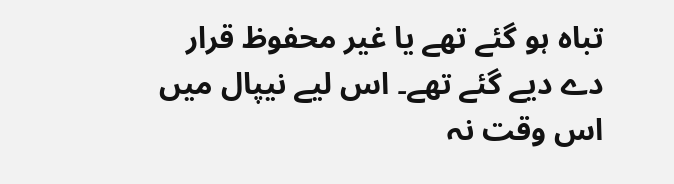تباہ ہو گئے تھے یا غیر محفوظ قرار دے دیے گئے تھے۔ اس لیے نیپال میں اس وقت نہ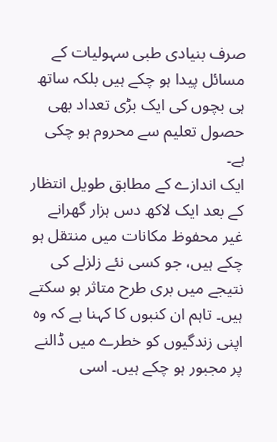صرف بنیادی طبی سہولیات کے مسائل پیدا ہو چکے ہیں بلکہ ساتھ ہی بچوں کی ایک بڑی تعداد بھی حصول تعلیم سے محروم ہو چکی ہے۔
ایک اندازے کے مطابق طویل انتظار کے بعد ایک لاکھ دس ہزار گھرانے غیر محفوظ مکانات میں منتقل ہو چکے ہیں، جو کسی نئے زلزلے کی نتیجے میں بری طرح متاثر ہو سکتے ہیں۔ تاہم ان کنبوں کا کہنا ہے کہ وہ اپنی زندگیوں کو خطرے میں ڈالنے پر مجبور ہو چکے ہیں۔ اسی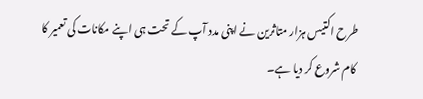طرح اکتیس ہزار متاثرین نے اپنی مدد آپ کے تحت ہی اپنے مکانات کی تعمیر کا کام شروع کر دیا ہے۔